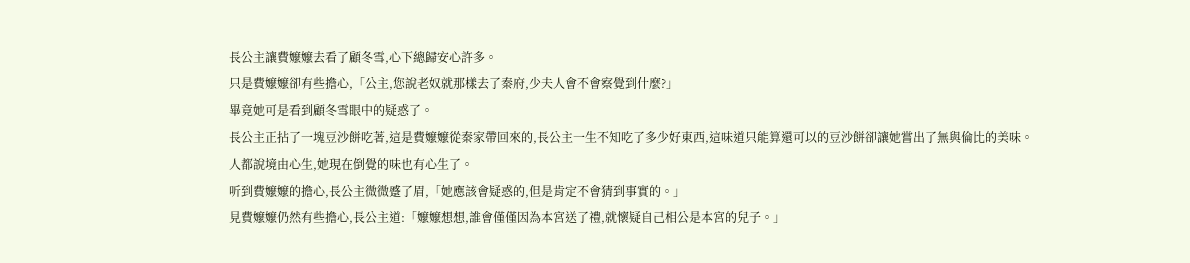長公主讓費嬤嬤去看了顧冬雪,心下總歸安心許多。
只是費嬤嬤卻有些擔心,「公主,您說老奴就那樣去了秦府,少夫人會不會察覺到什麼?」
畢竟她可是看到顧冬雪眼中的疑惑了。
長公主正拈了一塊豆沙餅吃著,這是費嬤嬤從秦家帶回來的,長公主一生不知吃了多少好東西,這味道只能算還可以的豆沙餅卻讓她嘗出了無與倫比的美味。
人都說境由心生,她現在倒覺的味也有心生了。
听到費嬤嬤的擔心,長公主微微蹙了眉,「她應該會疑惑的,但是肯定不會猜到事實的。」
見費嬤嬤仍然有些擔心,長公主道:「嬤嬤想想,誰會僅僅因為本宮送了禮,就懷疑自己相公是本宮的兒子。」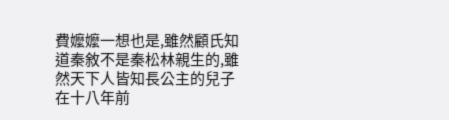費嬤嬤一想也是,雖然顧氏知道秦敘不是秦松林親生的,雖然天下人皆知長公主的兒子在十八年前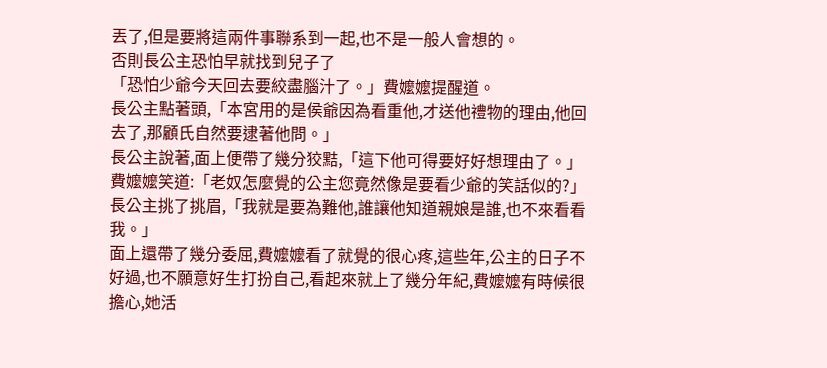丟了,但是要將這兩件事聯系到一起,也不是一般人會想的。
否則長公主恐怕早就找到兒子了
「恐怕少爺今天回去要絞盡腦汁了。」費嬤嬤提醒道。
長公主點著頭,「本宮用的是侯爺因為看重他,才送他禮物的理由,他回去了,那顧氏自然要逮著他問。」
長公主說著,面上便帶了幾分狡黠,「這下他可得要好好想理由了。」
費嬤嬤笑道:「老奴怎麼覺的公主您竟然像是要看少爺的笑話似的?」
長公主挑了挑眉,「我就是要為難他,誰讓他知道親娘是誰,也不來看看我。」
面上還帶了幾分委屈,費嬤嬤看了就覺的很心疼,這些年,公主的日子不好過,也不願意好生打扮自己,看起來就上了幾分年紀,費嬤嬤有時候很擔心,她活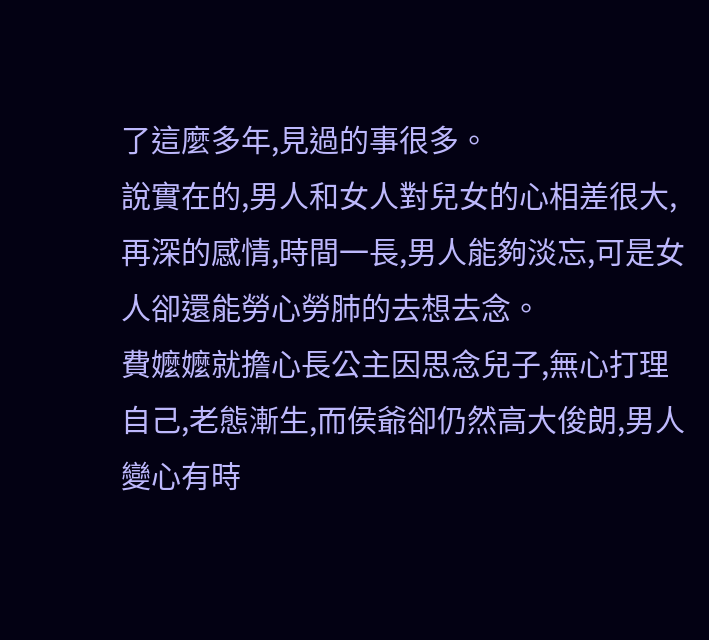了這麼多年,見過的事很多。
說實在的,男人和女人對兒女的心相差很大,再深的感情,時間一長,男人能夠淡忘,可是女人卻還能勞心勞肺的去想去念。
費嬤嬤就擔心長公主因思念兒子,無心打理自己,老態漸生,而侯爺卻仍然高大俊朗,男人變心有時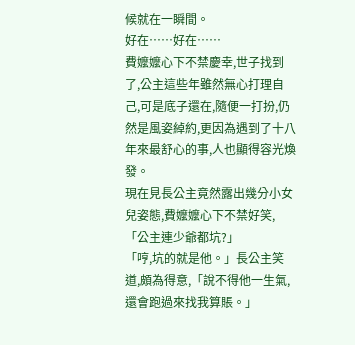候就在一瞬間。
好在……好在……
費嬤嬤心下不禁慶幸,世子找到了,公主這些年雖然無心打理自己,可是底子還在,隨便一打扮,仍然是風姿綽約,更因為遇到了十八年來最舒心的事,人也顯得容光煥發。
現在見長公主竟然露出幾分小女兒姿態,費嬤嬤心下不禁好笑,「公主連少爺都坑?」
「哼,坑的就是他。」長公主笑道,頗為得意,「說不得他一生氣,還會跑過來找我算賬。」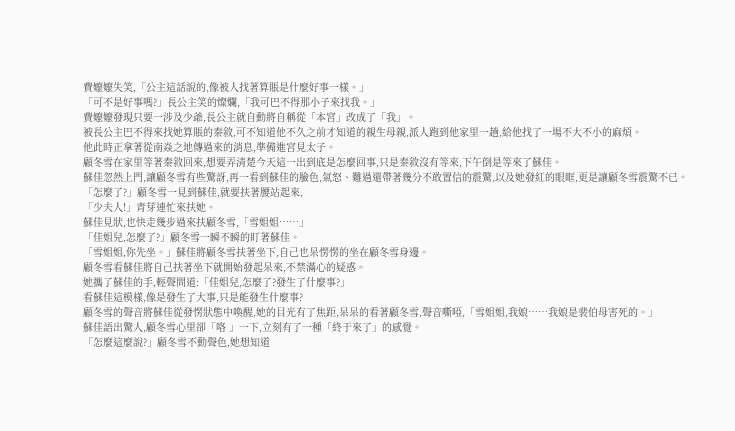費嬤嬤失笑,「公主這話說的,像被人找著算賬是什麼好事一樣。」
「可不是好事嗎?」長公主笑的燦爛,「我可巴不得那小子來找我。」
費嬤嬤發現只要一涉及少爺,長公主就自動將自稱從「本宮」改成了「我」。
被長公主巴不得來找她算賬的秦敘,可不知道他不久之前才知道的親生母親,派人跑到他家里一趟,給他找了一場不大不小的麻煩。
他此時正拿著從南焱之地傳過來的消息,準備進宮見太子。
顧冬雪在家里等著秦敘回來,想要弄清楚今天這一出到底是怎麼回事,只是秦敘沒有等來,下午倒是等來了蘇佳。
蘇佳忽然上門,讓顧冬雪有些驚訝,再一看到蘇佳的臉色,氣怒、難過還帶著幾分不敢置信的震驚,以及她發紅的眼眶,更是讓顧冬雪震驚不已。
「怎麼了?」顧冬雪一見到蘇佳,就要扶著腰站起來,
「少夫人!」青芽連忙來扶她。
蘇佳見狀,也快走幾步過來扶顧冬雪,「雪姐姐……」
「佳姐兒,怎麼了?」顧冬雪一瞬不瞬的盯著蘇佳。
「雪姐姐,你先坐。」蘇佳將顧冬雪扶著坐下,自己也呆愣愣的坐在顧冬雪身邊。
顧冬雪看蘇佳將自己扶著坐下就開始發起呆來,不禁滿心的疑惑。
她攜了蘇佳的手,輕聲問道:「佳姐兒,怎麼了?發生了什麼事?」
看蘇佳這模樣,像是發生了大事,只是能發生什麼事?
顧冬雪的聲音將蘇佳從發愣狀態中喚醒,她的目光有了焦距,呆呆的看著顧冬雪,聲音嘶啞,「雪姐姐,我娘……我娘是裴伯母害死的。」
蘇佳語出驚人,顧冬雪心里卻「咯 」一下,立刻有了一種「終于來了」的感覺。
「怎麼這麼說?」顧冬雪不動聲色,她想知道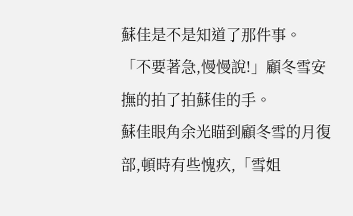蘇佳是不是知道了那件事。
「不要著急,慢慢說!」顧冬雪安撫的拍了拍蘇佳的手。
蘇佳眼角余光瞄到顧冬雪的月復部,頓時有些愧疚,「雪姐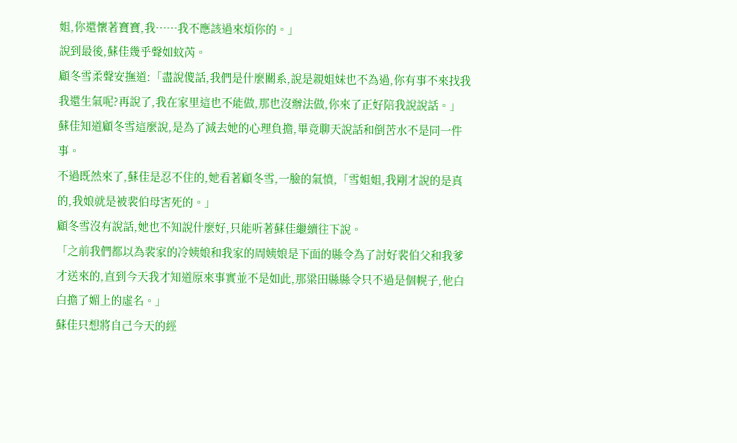姐,你還懷著寶寶,我……我不應該過來煩你的。」
說到最後,蘇佳幾乎聲如蚊芮。
顧冬雪柔聲安撫道:「盡說傻話,我們是什麼關系,說是親姐妹也不為過,你有事不來找我我還生氣呢?再說了,我在家里這也不能做,那也沒辦法做,你來了正好陪我說說話。」
蘇佳知道顧冬雪這麼說,是為了減去她的心理負擔,畢竟聊天說話和倒苦水不是同一件事。
不過既然來了,蘇佳是忍不住的,她看著顧冬雪,一臉的氣憤,「雪姐姐,我剛才說的是真的,我娘就是被裴伯母害死的。」
顧冬雪沒有說話,她也不知說什麼好,只能听著蘇佳繼續往下說。
「之前我們都以為裴家的冷姨娘和我家的周姨娘是下面的縣令為了討好裴伯父和我爹才送來的,直到今天我才知道原來事實並不是如此,那粱田縣縣令只不過是個幌子,他白白擔了媚上的虛名。」
蘇佳只想將自己今天的經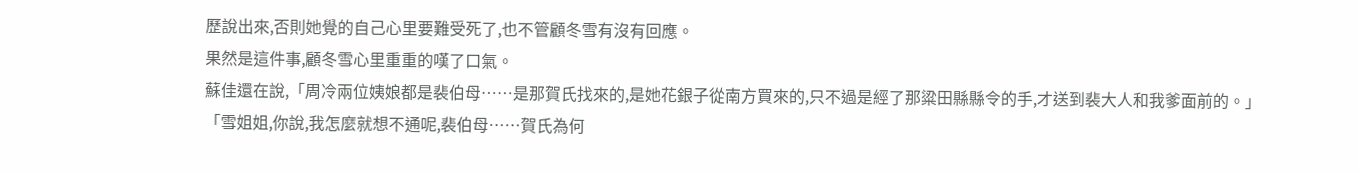歷說出來,否則她覺的自己心里要難受死了,也不管顧冬雪有沒有回應。
果然是這件事,顧冬雪心里重重的嘆了口氣。
蘇佳還在說,「周冷兩位姨娘都是裴伯母……是那賀氏找來的,是她花銀子從南方買來的,只不過是經了那粱田縣縣令的手,才送到裴大人和我爹面前的。」
「雪姐姐,你說,我怎麼就想不通呢,裴伯母……賀氏為何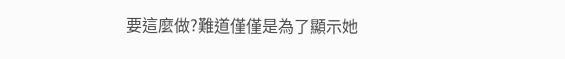要這麼做?難道僅僅是為了顯示她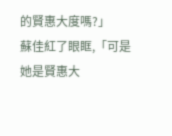的賢惠大度嗎?」
蘇佳紅了眼眶,「可是她是賢惠大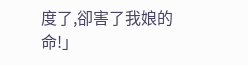度了,卻害了我娘的命!」